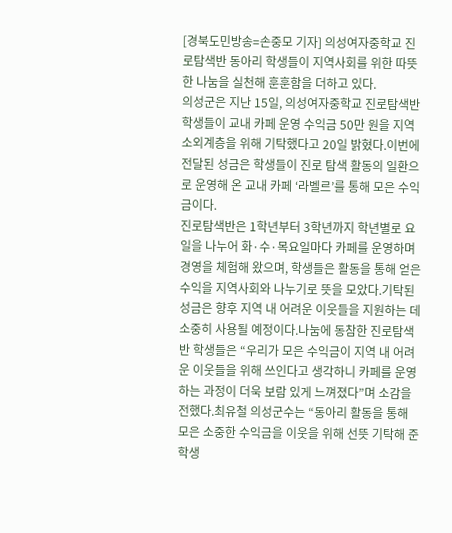[경북도민방송=손중모 기자] 의성여자중학교 진로탐색반 동아리 학생들이 지역사회를 위한 따뜻한 나눔을 실천해 훈훈함을 더하고 있다.
의성군은 지난 15일, 의성여자중학교 진로탐색반 학생들이 교내 카페 운영 수익금 50만 원을 지역 소외계층을 위해 기탁했다고 20일 밝혔다.이번에 전달된 성금은 학생들이 진로 탐색 활동의 일환으로 운영해 온 교내 카페 ‘라벨르’를 통해 모은 수익금이다.
진로탐색반은 1학년부터 3학년까지 학년별로 요일을 나누어 화·수·목요일마다 카페를 운영하며 경영을 체험해 왔으며, 학생들은 활동을 통해 얻은 수익을 지역사회와 나누기로 뜻을 모았다.기탁된 성금은 향후 지역 내 어려운 이웃들을 지원하는 데 소중히 사용될 예정이다.나눔에 동참한 진로탐색반 학생들은 “우리가 모은 수익금이 지역 내 어려운 이웃들을 위해 쓰인다고 생각하니 카페를 운영하는 과정이 더욱 보람 있게 느껴졌다”며 소감을 전했다.최유철 의성군수는 “동아리 활동을 통해 모은 소중한 수익금을 이웃을 위해 선뜻 기탁해 준 학생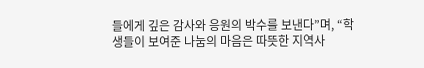들에게 깊은 감사와 응원의 박수를 보낸다”며, “학생들이 보여준 나눔의 마음은 따뜻한 지역사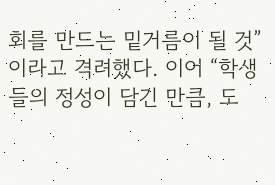회를 만드는 밑거름이 될 것”이라고 격려했다. 이어 “학생들의 정성이 담긴 만큼, 도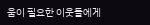움이 필요한 이웃들에게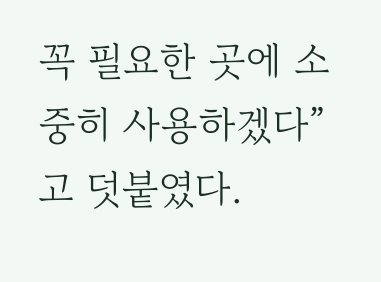꼭 필요한 곳에 소중히 사용하겠다”고 덧붙였다.